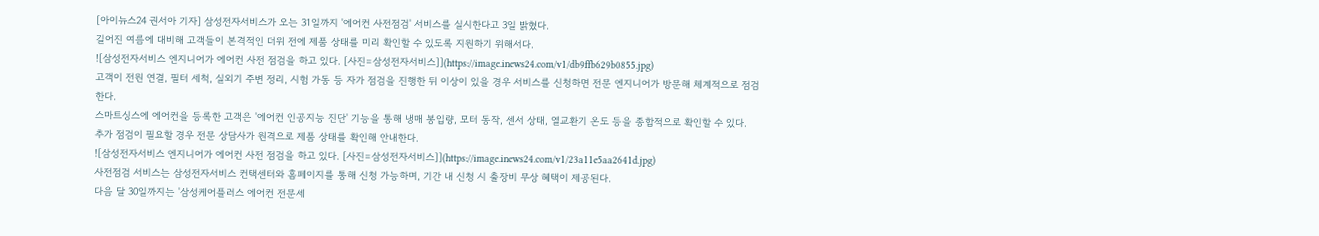[아이뉴스24 권서아 기자] 삼성전자서비스가 오는 31일까지 '에어컨 사전점검' 서비스를 실시한다고 3일 밝혔다.
길어진 여름에 대비해 고객들이 본격적인 더위 전에 제품 상태를 미리 확인할 수 있도록 지원하기 위해서다.
![삼성전자서비스 엔지니어가 에어컨 사전 점검을 하고 있다. [사진=삼성전자서비스]](https://image.inews24.com/v1/db9ffb629b0855.jpg)
고객이 전원 연결, 필터 세척, 실외기 주변 정리, 시험 가동 등 자가 점검을 진행한 뒤 이상이 있을 경우 서비스를 신청하면 전문 엔지니어가 방문해 체계적으로 점검한다.
스마트싱스에 에어컨을 등록한 고객은 '에어컨 인공지능 진단' 기능을 통해 냉매 봉입량, 모터 동작, 센서 상태, 열교환기 온도 등을 종합적으로 확인할 수 있다.
추가 점검이 필요할 경우 전문 상담사가 원격으로 제품 상태를 확인해 안내한다.
![삼성전자서비스 엔지니어가 에어컨 사전 점검을 하고 있다. [사진=삼성전자서비스]](https://image.inews24.com/v1/23a11e5aa2641d.jpg)
사전점검 서비스는 삼성전자서비스 컨택센터와 홈페이지를 통해 신청 가능하며, 기간 내 신청 시 출장비 무상 혜택이 제공된다.
다음 달 30일까지는 '삼성케어플러스 에어컨 전문세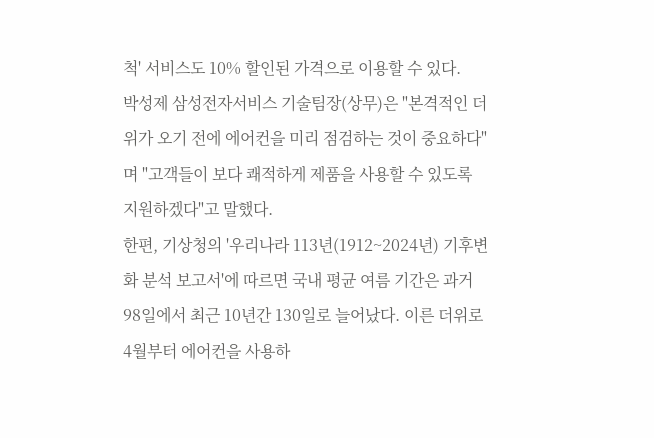척' 서비스도 10% 할인된 가격으로 이용할 수 있다.
박성제 삼성전자서비스 기술팀장(상무)은 "본격적인 더위가 오기 전에 에어컨을 미리 점검하는 것이 중요하다"며 "고객들이 보다 쾌적하게 제품을 사용할 수 있도록 지원하겠다"고 말했다.
한편, 기상청의 '우리나라 113년(1912~2024년) 기후변화 분석 보고서'에 따르면 국내 평균 여름 기간은 과거 98일에서 최근 10년간 130일로 늘어났다. 이른 더위로 4월부터 에어컨을 사용하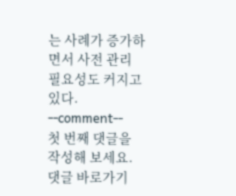는 사례가 증가하면서 사전 관리 필요성도 커지고 있다.
--comment--
첫 번째 댓글을 작성해 보세요.
댓글 바로가기